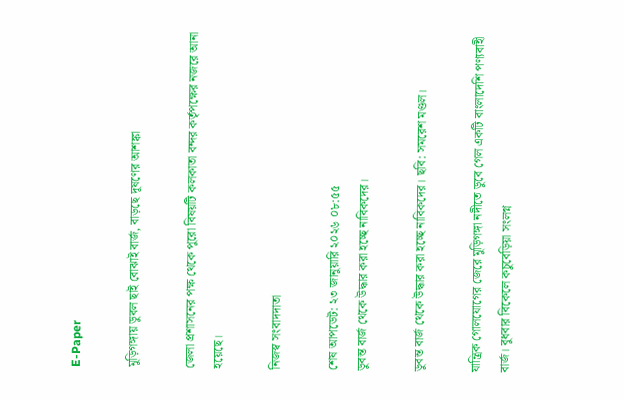E-Paper

মুড়িগঙ্গায় ডুবল ছাই বোঝাই বার্জ, বাড়ছে দূষণের আশঙ্কা

জেলা প্রশাসনের পক্ষ থেকে পুরো বিষয়টি কলকাতা বন্দর কর্তৃপক্ষের নজরে আনা হয়েছে।

নিজস্ব সংবাদদাতা

শেষ আপডেট: ২৩ জানুয়ারি ২০২৬ ০৮:৫৫
ডুবন্ত বার্জ থেকে উদ্ধার করা হচ্ছে নাবিকদের।

ডুবন্ত বার্জ থেকে উদ্ধার করা হচ্ছে নাবিকদের। ছবি: সমরেশ মণ্ডল।

যান্ত্রিক গোলযোগের জেরে মুড়িগঙ্গা নদীতে ডুবে গেল একটি বাংলাদেশি পণ্যবাহী বার্জ। বুধবার বিকেলে কচুবেড়িয়া সংলগ্ন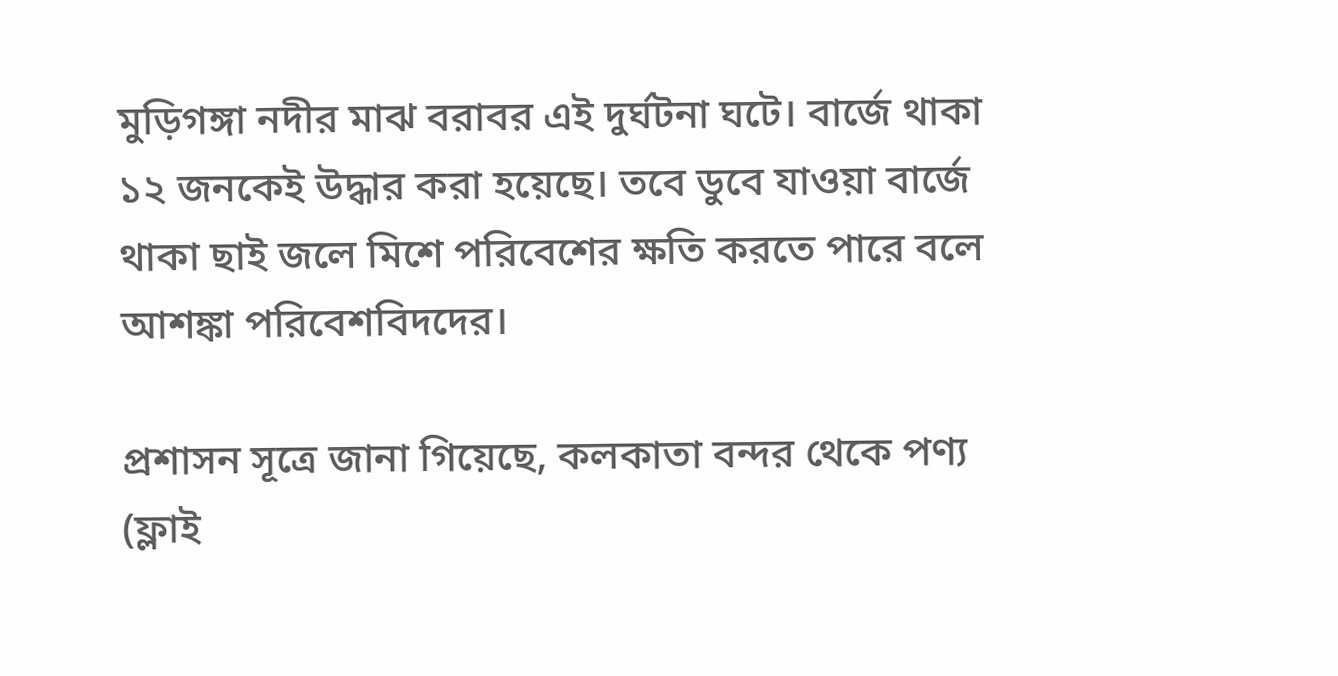মুড়িগঙ্গা নদীর মাঝ বরাবর এই দুর্ঘটনা ঘটে। বার্জে থাকা ১২ জনকেই উদ্ধার করা হয়েছে। তবে ডুবে যাওয়া বার্জে থাকা ছাই জলে মিশে পরিবেশের ক্ষতি করতে পারে বলে আশঙ্কা পরিবেশবিদদের।

প্রশাসন সূত্রে জানা গিয়েছে, কলকাতা বন্দর থেকে পণ্য (ফ্লাই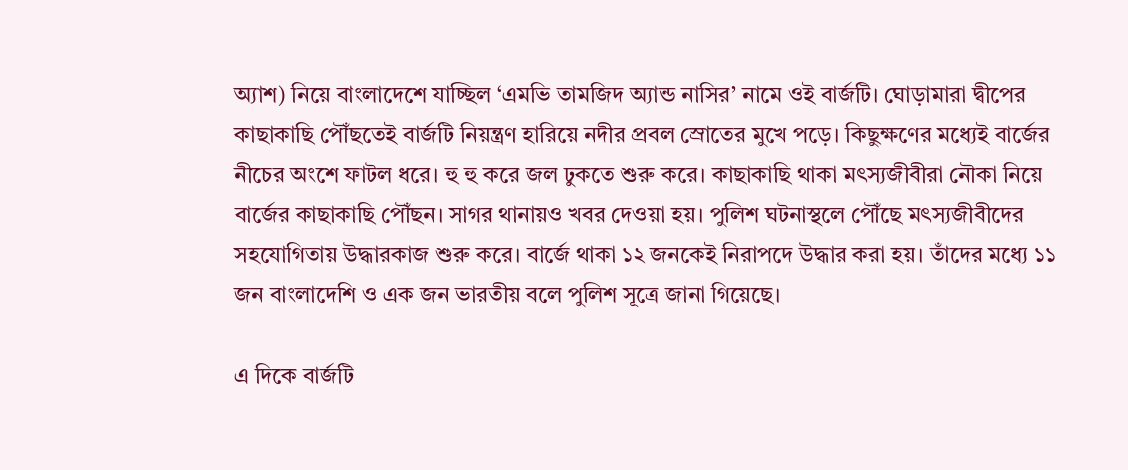অ্যাশ) নিয়ে বাংলাদেশে যাচ্ছিল ‘এমভি তামজিদ অ্যান্ড নাসির’ নামে ওই বার্জটি। ঘোড়ামারা দ্বীপের কাছাকাছি পৌঁছতেই বার্জটি নিয়ন্ত্রণ হারিয়ে নদীর প্রবল স্রোতের মুখে পড়ে। কিছুক্ষণের মধ্যেই বার্জের নীচের অংশে ফাটল ধরে। হু হু করে জল ঢুকতে শুরু করে। কাছাকাছি থাকা মৎস্যজীবীরা নৌকা নিয়ে বার্জের কাছাকাছি পৌঁছন। সাগর থানায়ও খবর দেওয়া হয়। পুলিশ ঘটনাস্থলে পৌঁছে মৎস্যজীবীদের সহযোগিতায় উদ্ধারকাজ শুরু করে। বার্জে থাকা ১২ জনকেই নিরাপদে উদ্ধার করা হয়। তাঁদের মধ্যে ১১ জন বাংলাদেশি ও এক জন ভারতীয় বলে পুলিশ সূত্রে জানা গিয়েছে।

এ দিকে বার্জটি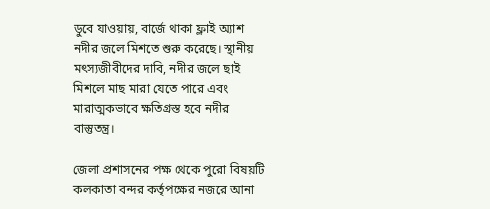ডুবে যাওয়ায়, বার্জে থাকা ফ্লাই অ্যাশ নদীর জলে মিশতে শুরু করেছে। স্থানীয় মৎস্যজীবীদের দাবি, নদীর জলে ছাই মিশলে মাছ মারা যেতে পারে এবং মারাত্মকভাবে ক্ষতিগ্রস্ত হবে নদীর বাস্তুতন্ত্র।

জেলা প্রশাসনের পক্ষ থেকে পুরো বিষয়টি কলকাতা বন্দর কর্তৃপক্ষের নজরে আনা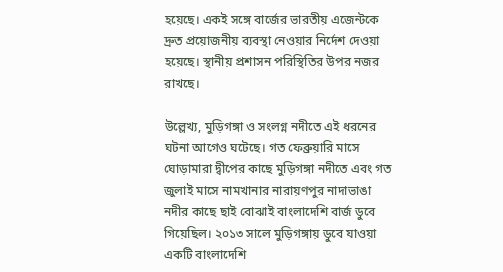হয়েছে। একই সঙ্গে বার্জের ভারতীয় এজেন্টকে দ্রুত প্রয়োজনীয় ব্যবস্থা নেওয়ার নির্দেশ দেওয়া হয়েছে। স্থানীয় প্রশাসন পরিস্থিতির উপর নজর রাখছে।

উল্লেখ্য, মুড়িগঙ্গা ও সংলগ্ন নদীতে এই ধরনের ঘটনা আগেও ঘটেছে। গত ফেব্রুয়ারি মাসে ঘোড়ামারা দ্বীপের কাছে মুড়িগঙ্গা নদীতে এবং গত জুলাই মাসে নামখানার নারায়ণপুর নাদাভাঙা নদীর কাছে ছাই বোঝাই বাংলাদেশি বার্জ ডুবে গিয়েছিল। ২০১৩ সালে মুড়িগঙ্গায় ডুবে যাওয়া একটি বাংলাদেশি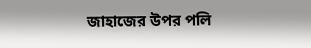জাহাজের উপর পলি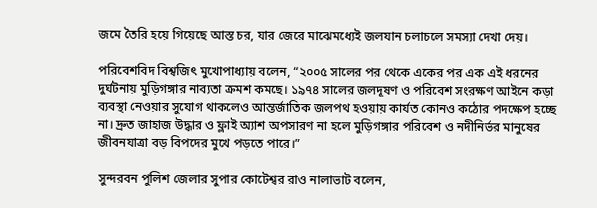জমে তৈরি হয়ে গিয়েছে আস্ত চর, যার জেরে মাঝেমধ্যেই জলযান চলাচলে সমস্যা দেখা দেয়।

পরিবেশবিদ বিশ্বজিৎ মুখোপাধ্যায় বলেন, “২০০৫ সালের পর থেকে একের পর এক এই ধরনের দুর্ঘটনায় মুড়িগঙ্গার নাব্যতা ক্রমশ কমছে। ১৯৭৪ সালের জলদূষণ ও পরিবেশ সংরক্ষণ আইনে কড়া ব্যবস্থা নেওয়ার সুযোগ থাকলেও আন্তর্জাতিক জলপথ হওয়ায় কার্যত কোনও কঠোর পদক্ষেপ হচ্ছে না। দ্রুত জাহাজ উদ্ধার ও ফ্লাই অ্যাশ অপসারণ না হলে মুড়িগঙ্গার পরিবেশ ও নদীনির্ভর মানুষের জীবনযাত্রা বড় বিপদের মুখে পড়তে পারে।”

সুন্দরবন পুলিশ জেলার সুপার কোটেশ্বর রাও নালাভাট বলেন,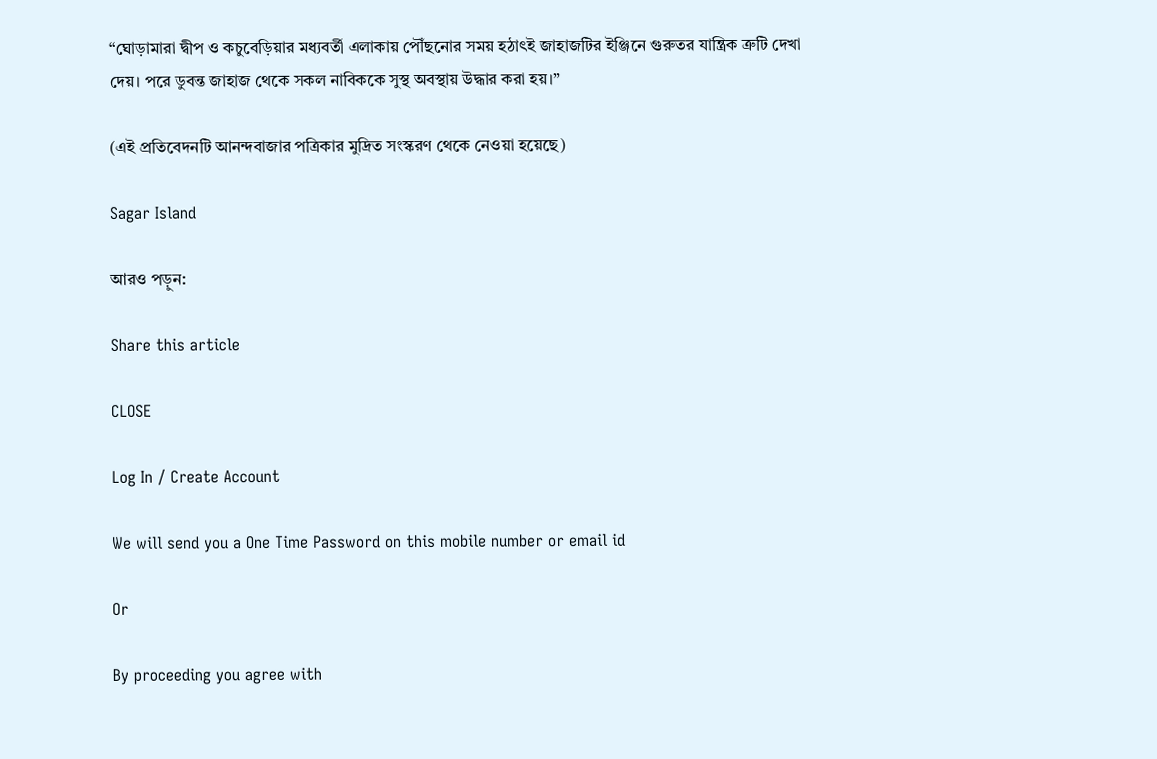“ঘোড়ামারা দ্বীপ ও কচুবেড়িয়ার মধ্যবর্তী এলাকায় পৌঁছনোর সময় হঠাৎই জাহাজটির ইঞ্জিনে গুরুতর যান্ত্রিক ত্রুটি দেখা দেয়। পরে ডুবন্ত জাহাজ থেকে সকল নাবিককে সুস্থ অবস্থায় উদ্ধার করা হয়।”

(এই প্রতিবেদনটি আনন্দবাজার পত্রিকার মুদ্রিত সংস্করণ থেকে নেওয়া হয়েছে)

Sagar Island

আরও পড়ুন:

Share this article

CLOSE

Log In / Create Account

We will send you a One Time Password on this mobile number or email id

Or

By proceeding you agree with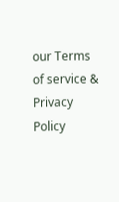our Terms of service & Privacy Policy